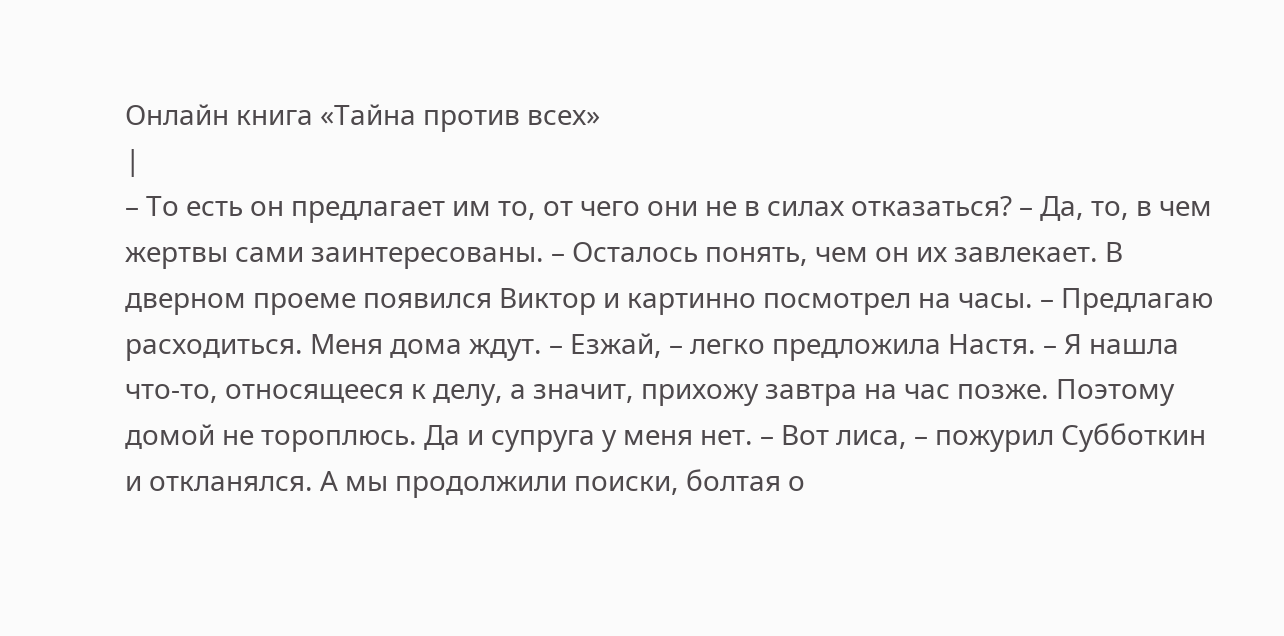Онлайн книга «Тайна против всех»
|
– То есть он предлагает им то, от чего они не в силах отказаться? – Да, то, в чем жертвы сами заинтересованы. – Осталось понять, чем он их завлекает. В дверном проеме появился Виктор и картинно посмотрел на часы. – Предлагаю расходиться. Меня дома ждут. – Езжай, – легко предложила Настя. – Я нашла что-то, относящееся к делу, а значит, прихожу завтра на час позже. Поэтому домой не тороплюсь. Да и супруга у меня нет. – Вот лиса, – пожурил Субботкин и откланялся. А мы продолжили поиски, болтая о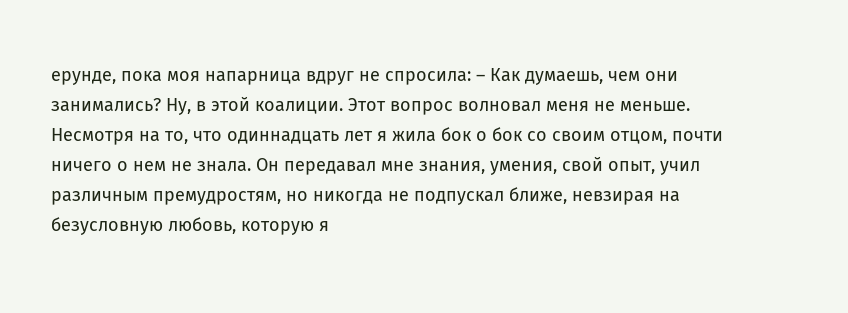ерунде, пока моя напарница вдруг не спросила: – Как думаешь, чем они занимались? Ну, в этой коалиции. Этот вопрос волновал меня не меньше. Несмотря на то, что одиннадцать лет я жила бок о бок со своим отцом, почти ничего о нем не знала. Он передавал мне знания, умения, свой опыт, учил различным премудростям, но никогда не подпускал ближе, невзирая на безусловную любовь, которую я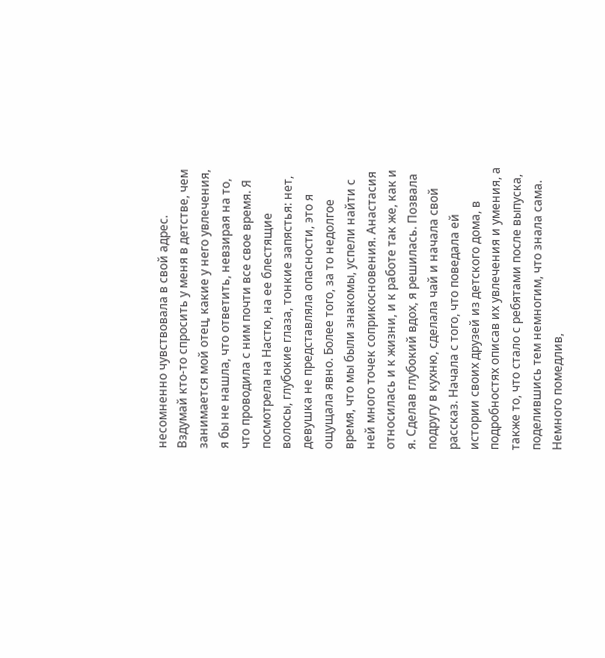несомненно чувствовала в свой адрес. Вздумай кто-то спросить у меня в детстве, чем занимается мой отец, какие у него увлечения, я бы не нашла, что ответить, невзирая на то, что проводила с ним почти все свое время. Я посмотрела на Настю, на ее блестящие волосы, глубокие глаза, тонкие запястья: нет, девушка не представляла опасности, это я ощущала явно. Более того, за то недолгое время, что мы были знакомы, успели найти с ней много точек соприкосновения. Анастасия относилась и к жизни, и к работе так же, как и я. Сделав глубокий вдох, я решилась. Позвала подругу в кухню, сделала чай и начала свой рассказ. Начала с того, что поведала ей истории своих друзей из детского дома, в подробностях описав их увлечения и умения, а также то, что стало с ребятами после выпуска, поделившись тем немногим, что знала сама. Немного помедлив,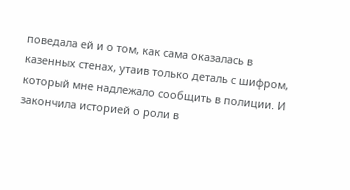поведала ей и о том, как сама оказалась в казенных стенах, утаив только деталь с шифром, который мне надлежало сообщить в полиции. И закончила историей о роли в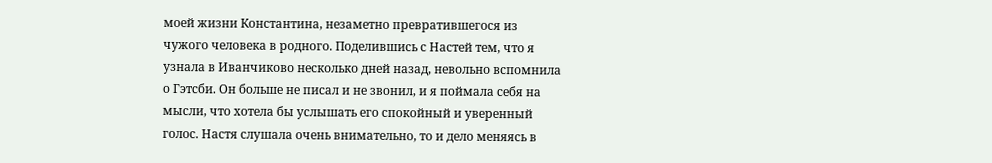моей жизни Константина, незаметно превратившегося из чужого человека в родного. Поделившись с Настей тем, что я узнала в Иванчиково несколько дней назад, невольно вспомнила о Гэтсби. Он больше не писал и не звонил, и я поймала себя на мысли, что хотела бы услышать его спокойный и уверенный голос. Настя слушала очень внимательно, то и дело меняясь в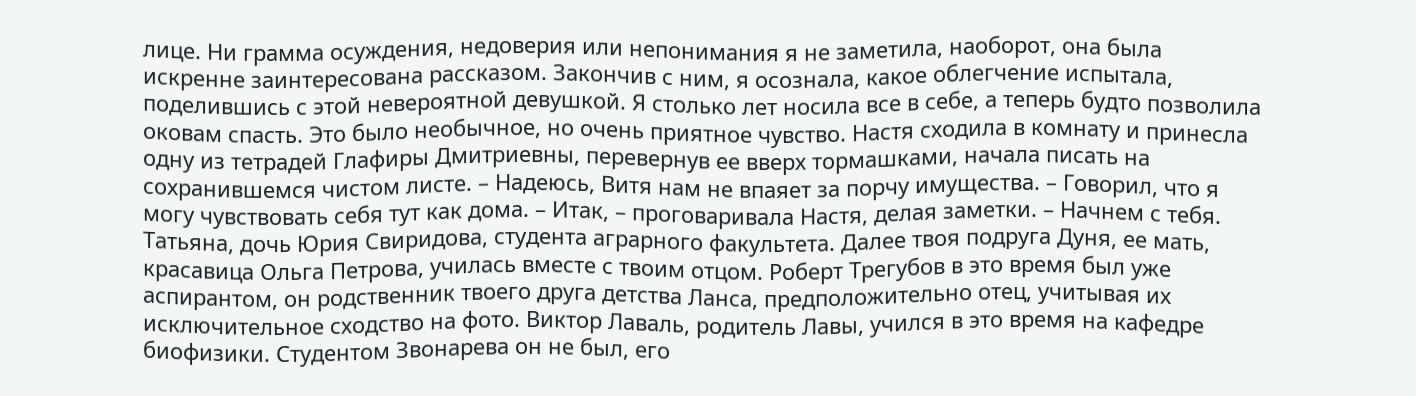лице. Ни грамма осуждения, недоверия или непонимания я не заметила, наоборот, она была искренне заинтересована рассказом. Закончив с ним, я осознала, какое облегчение испытала, поделившись с этой невероятной девушкой. Я столько лет носила все в себе, а теперь будто позволила оковам спасть. Это было необычное, но очень приятное чувство. Настя сходила в комнату и принесла одну из тетрадей Глафиры Дмитриевны, перевернув ее вверх тормашками, начала писать на сохранившемся чистом листе. – Надеюсь, Витя нам не впаяет за порчу имущества. – Говорил, что я могу чувствовать себя тут как дома. – Итак, – проговаривала Настя, делая заметки. – Начнем с тебя. Татьяна, дочь Юрия Свиридова, студента аграрного факультета. Далее твоя подруга Дуня, ее мать, красавица Ольга Петрова, училась вместе с твоим отцом. Роберт Трегубов в это время был уже аспирантом, он родственник твоего друга детства Ланса, предположительно отец, учитывая их исключительное сходство на фото. Виктор Лаваль, родитель Лавы, учился в это время на кафедре биофизики. Студентом Звонарева он не был, его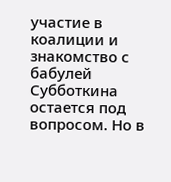участие в коалиции и знакомство с бабулей Субботкина остается под вопросом. Но в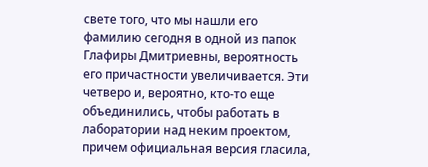свете того, что мы нашли его фамилию сегодня в одной из папок Глафиры Дмитриевны, вероятность его причастности увеличивается. Эти четверо и, вероятно, кто-то еще объединились, чтобы работать в лаборатории над неким проектом, причем официальная версия гласила,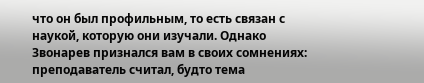что он был профильным, то есть связан с наукой, которую они изучали. Однако Звонарев признался вам в своих сомнениях: преподаватель считал, будто тема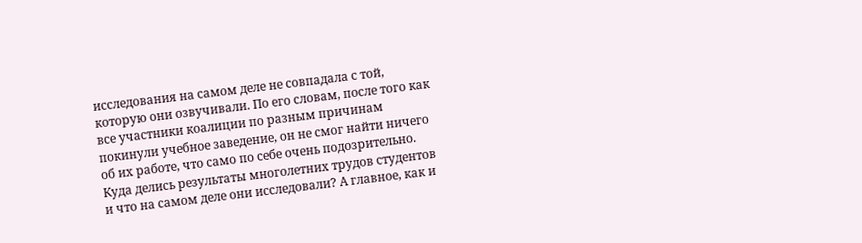исследования на самом деле не совпадала с той, которую они озвучивали. По его словам, после того как все участники коалиции по разным причинам покинули учебное заведение, он не смог найти ничего об их работе, что само по себе очень подозрительно. Куда делись результаты многолетних трудов студентов и что на самом деле они исследовали? А главное, как и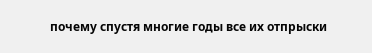почему спустя многие годы все их отпрыски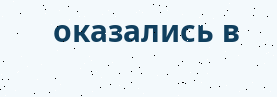оказались в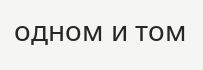одном и том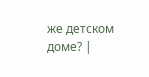же детском доме? |